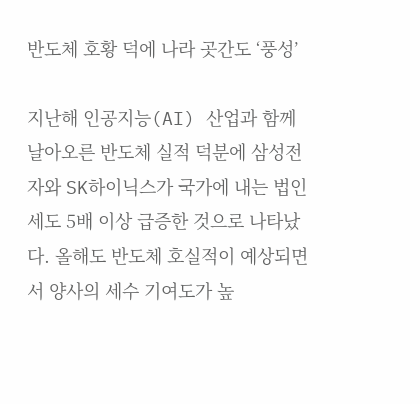반도체 호황 덕에 나라 곳간도 ‘풍성’

지난해 인공지능(AI) 산업과 함께 날아오른 반도체 실적 덕분에 삼성전자와 SK하이닉스가 국가에 내는 법인세도 5배 이상 급증한 것으로 나타났다. 올해도 반도체 호실적이 예상되면서 양사의 세수 기여도가 높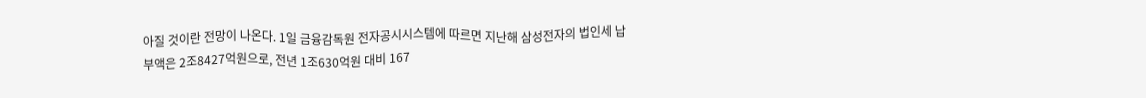아질 것이란 전망이 나온다. 1일 금융감독원 전자공시시스템에 따르면 지난해 삼성전자의 법인세 납부액은 2조8427억원으로, 전년 1조630억원 대비 167